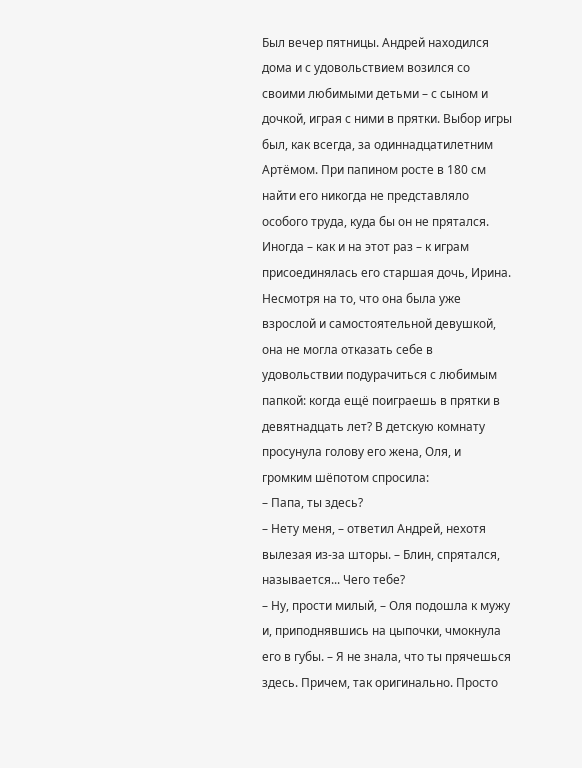Был вечер пятницы. Андрей находился дома и с удовольствием возился со своими любимыми детьми – с сыном и дочкой, играя с ними в прятки. Выбор игры был, как всегда, за одиннадцатилетним Артёмом. При папином росте в 180 см найти его никогда не представляло особого труда, куда бы он не прятался. Иногда – как и на этот раз – к играм присоединялась его старшая дочь, Ирина. Несмотря на то, что она была уже взрослой и самостоятельной девушкой, она не могла отказать себе в удовольствии подурачиться с любимым папкой: когда ещё поиграешь в прятки в девятнадцать лет? В детскую комнату просунула голову его жена, Оля, и громким шёпотом спросила:
– Папа, ты здесь?
– Нету меня, – ответил Андрей, нехотя вылезая из-за шторы. – Блин, спрятался, называется... Чего тебе?
– Ну, прости милый, – Оля подошла к мужу и, приподнявшись на цыпочки, чмокнула его в губы. – Я не знала, что ты прячешься здесь. Причем, так оригинально. Просто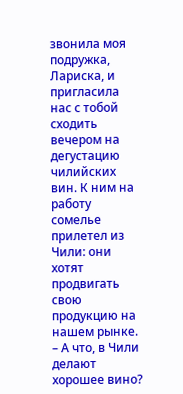звонила моя подружка, Лариска, и пригласила нас с тобой сходить вечером на дегустацию чилийских вин. К ним на работу сомелье прилетел из Чили: они хотят продвигать свою продукцию на нашем рынке.
– А что, в Чили делают хорошее вино?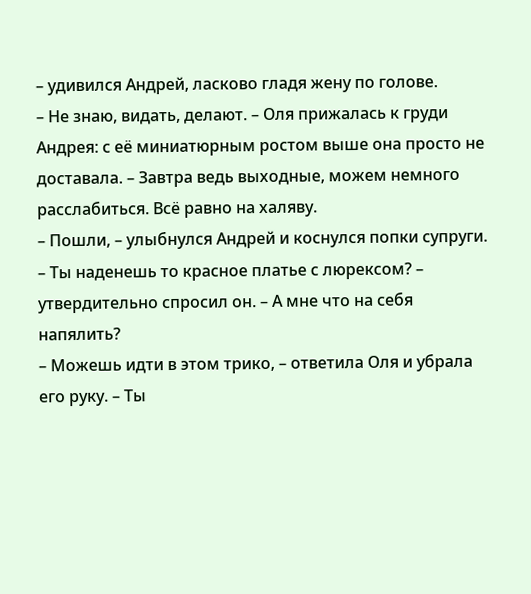– удивился Андрей, ласково гладя жену по голове.
– Не знаю, видать, делают. – Оля прижалась к груди Андрея: с её миниатюрным ростом выше она просто не доставала. – Завтра ведь выходные, можем немного расслабиться. Всё равно на халяву.
– Пошли, – улыбнулся Андрей и коснулся попки супруги. – Ты наденешь то красное платье с люрексом? – утвердительно спросил он. – А мне что на себя напялить?
– Можешь идти в этом трико, – ответила Оля и убрала его руку. – Ты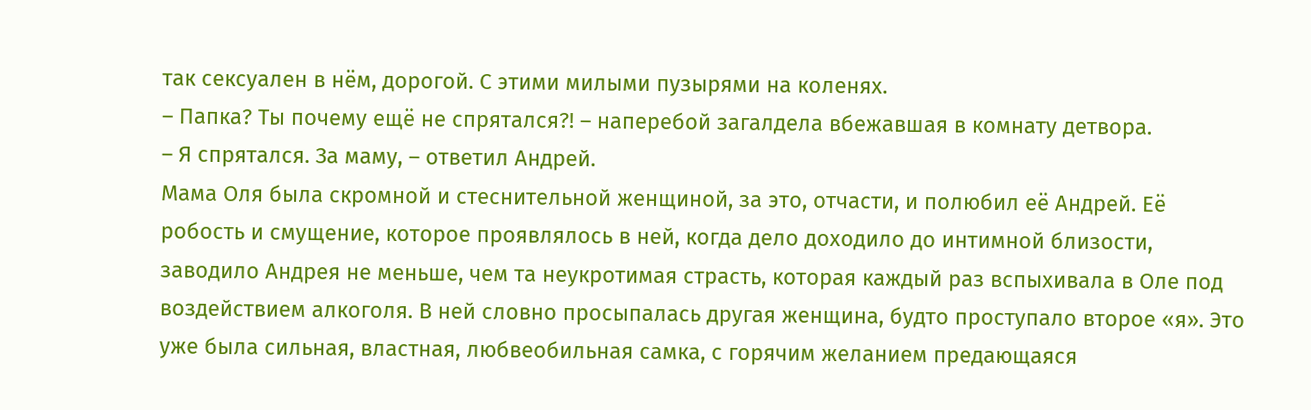так сексуален в нём, дорогой. С этими милыми пузырями на коленях.
– Папка? Ты почему ещё не спрятался?! – наперебой загалдела вбежавшая в комнату детвора.
– Я спрятался. За маму, – ответил Андрей.
Мама Оля была скромной и стеснительной женщиной, за это, отчасти, и полюбил её Андрей. Её робость и смущение, которое проявлялось в ней, когда дело доходило до интимной близости, заводило Андрея не меньше, чем та неукротимая страсть, которая каждый раз вспыхивала в Оле под воздействием алкоголя. В ней словно просыпалась другая женщина, будто проступало второе «я». Это уже была сильная, властная, любвеобильная самка, с горячим желанием предающаяся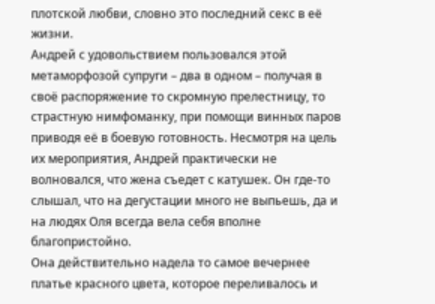плотской любви, словно это последний секс в её жизни.
Андрей с удовольствием пользовался этой метаморфозой супруги – два в одном – получая в своё распоряжение то скромную прелестницу, то страстную нимфоманку, при помощи винных паров приводя её в боевую готовность. Несмотря на цель их мероприятия, Андрей практически не волновался, что жена съедет с катушек. Он где-то слышал, что на дегустации много не выпьешь, да и на людях Оля всегда вела себя вполне благопристойно.
Она действительно надела то самое вечернее платье красного цвета, которое переливалось и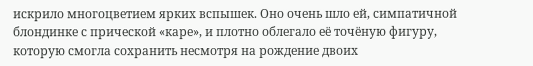искрило многоцветием ярких вспышек. Оно очень шло ей, симпатичной блондинке с прической «каре», и плотно облегало её точёную фигуру, которую смогла сохранить несмотря на рождение двоих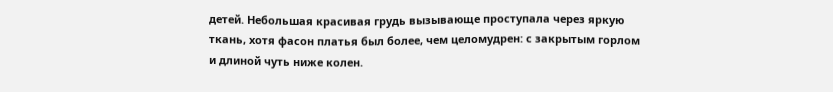детей. Небольшая красивая грудь вызывающе проступала через яркую ткань, хотя фасон платья был более, чем целомудрен: с закрытым горлом и длиной чуть ниже колен.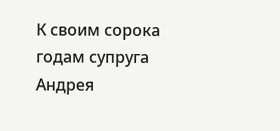К своим сорока годам супруга Андрея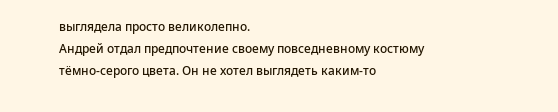выглядела просто великолепно.
Андрей отдал предпочтение своему повседневному костюму тёмно-серого цвета. Он не хотел выглядеть каким-то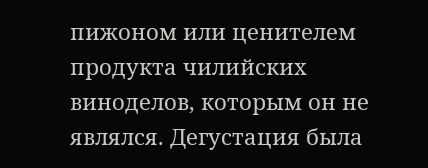пижоном или ценителем продукта чилийских виноделов, которым он не являлся. Дегустация была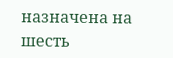назначена на шесть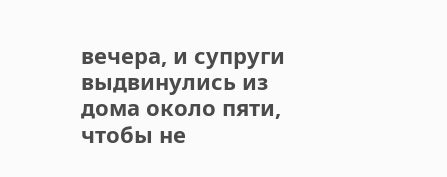вечера, и супруги выдвинулись из дома около пяти, чтобы не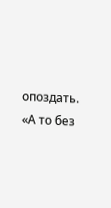опоздать. «А то без